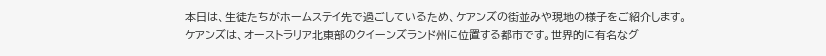本日は、生徒たちがホームステイ先で過ごしているため、ケアンズの街並みや現地の様子をご紹介します。
ケアンズは、オーストラリア北東部のクイーンズランド州に位置する都市です。世界的に有名なグ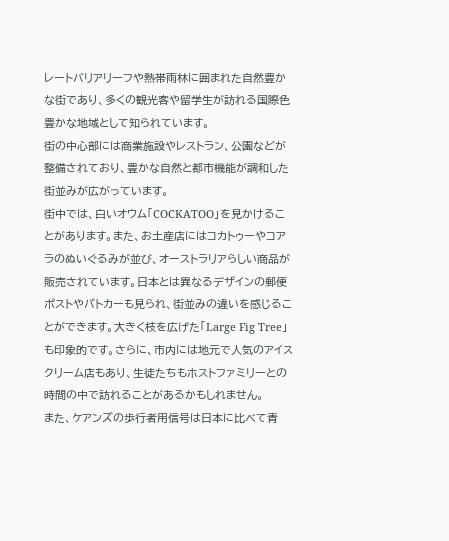レートバリアリーフや熱帯雨林に囲まれた自然豊かな街であり、多くの観光客や留学生が訪れる国際色豊かな地域として知られています。
街の中心部には商業施設やレストラン、公園などが整備されており、豊かな自然と都市機能が調和した街並みが広がっています。
街中では、白いオウム「COCKATOO」を見かけることがあります。また、お土産店にはコカトゥーやコアラのぬいぐるみが並び、オーストラリアらしい商品が販売されています。日本とは異なるデザインの郵便ポストやパトカーも見られ、街並みの違いを感じることができます。大きく枝を広げた「Large Fig Tree」も印象的です。さらに、市内には地元で人気のアイスクリーム店もあり、生徒たちもホストファミリーとの時間の中で訪れることがあるかもしれません。
また、ケアンズの歩行者用信号は日本に比べて青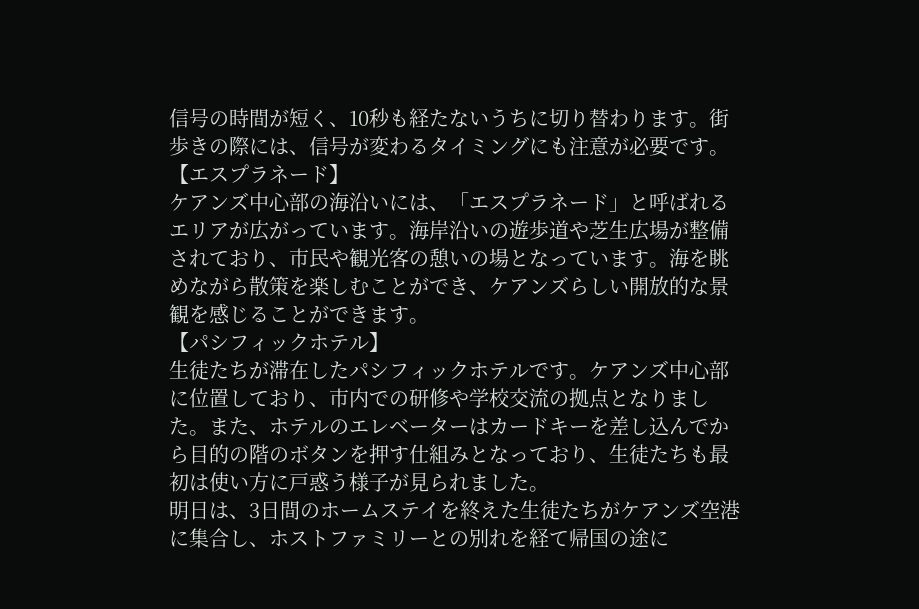信号の時間が短く、10秒も経たないうちに切り替わります。街歩きの際には、信号が変わるタイミングにも注意が必要です。
【エスプラネード】
ケアンズ中心部の海沿いには、「エスプラネード」と呼ばれるエリアが広がっています。海岸沿いの遊歩道や芝生広場が整備されており、市民や観光客の憩いの場となっています。海を眺めながら散策を楽しむことができ、ケアンズらしい開放的な景観を感じることができます。
【パシフィックホテル】
生徒たちが滞在したパシフィックホテルです。ケアンズ中心部に位置しており、市内での研修や学校交流の拠点となりました。また、ホテルのエレベーターはカードキーを差し込んでから目的の階のボタンを押す仕組みとなっており、生徒たちも最初は使い方に戸惑う様子が見られました。
明日は、3日間のホームステイを終えた生徒たちがケアンズ空港に集合し、ホストファミリーとの別れを経て帰国の途に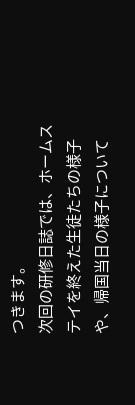つきます。
次回の研修日誌では、ホームステイを終えた生徒たちの様子や、帰国当日の様子について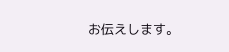お伝えします。